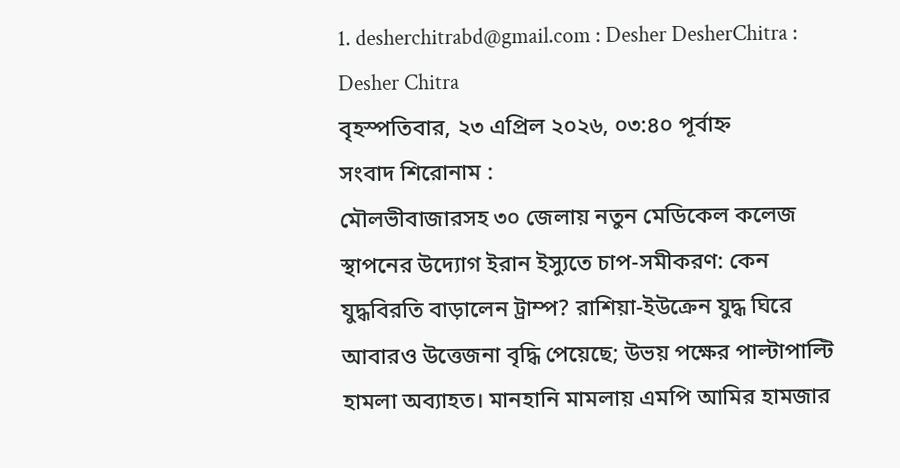1. desherchitrabd@gmail.com : Desher DesherChitra : Desher Chitra
বৃহস্পতিবার, ২৩ এপ্রিল ২০২৬, ০৩:৪০ পূর্বাহ্ন
সংবাদ শিরোনাম :
মৌলভীবাজারসহ ৩০ জেলায় নতুন মেডিকেল কলেজ স্থাপনের উদ্যোগ ইরান ইস্যুতে চাপ-সমীকরণ: কেন যুদ্ধবিরতি বাড়ালেন ট্রাম্প? রাশিয়া-ইউক্রেন যুদ্ধ ঘিরে আবারও উত্তেজনা বৃদ্ধি পেয়েছে; উভয় পক্ষের পাল্টাপাল্টি হামলা অব্যাহত। মানহানি মামলায় এমপি আমির হামজার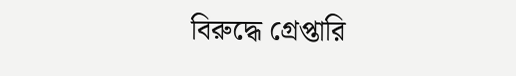বিরুদ্ধে গ্রেপ্তারি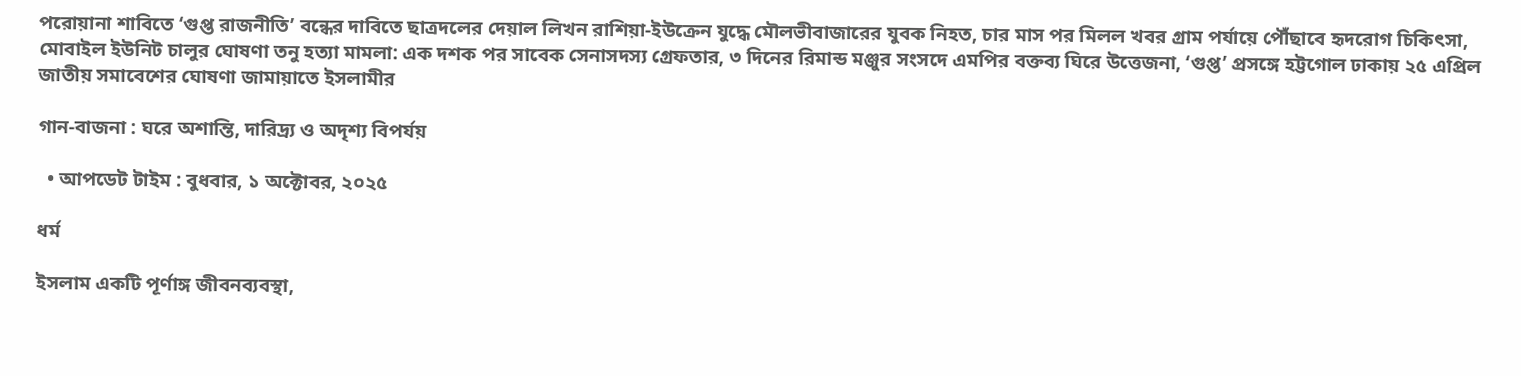পরোয়ানা শাবিতে ‘গুপ্ত রাজনীতি’ বন্ধের দাবিতে ছাত্রদলের দেয়াল লিখন রাশিয়া-ইউক্রেন যুদ্ধে মৌলভীবাজারের যুবক নিহত, চার মাস পর মিলল খবর গ্রাম পর্যায়ে পৌঁছাবে হৃদরোগ চিকিৎসা, মোবাইল ইউনিট চালুর ঘোষণা তনু হত্যা মামলা: এক দশক পর সাবেক সেনাসদস্য গ্রেফতার, ৩ দিনের রিমান্ড মঞ্জুর সংসদে এমপির বক্তব্য ঘিরে উত্তেজনা, ‘গুপ্ত’ প্রসঙ্গে হট্টগোল ঢাকায় ২৫ এপ্রিল জাতীয় সমাবেশের ঘোষণা জামায়াতে ইসলামীর

গান-বাজনা : ঘরে অশান্তি, দারিদ্র্য ও অদৃশ্য বিপর্যয়

  • আপডেট টাইম : বুধবার, ১ অক্টোবর, ২০২৫

ধর্ম

ইসলাম একটি পূর্ণাঙ্গ জীবনব্যবস্থা,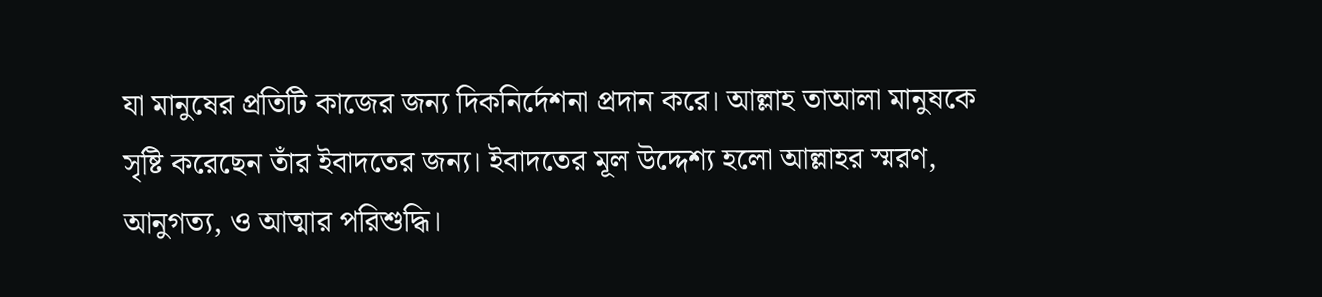যা মানুষের প্রতিটি কাজের জন্য দিকনির্দেশনা প্রদান করে। আল্লাহ তাআলা মানুষকে সৃষ্টি করেছেন তাঁর ইবাদতের জন্য। ইবাদতের মূল উদ্দেশ্য হলো আল্লাহর স্মরণ, আনুগত্য, ও আত্মার পরিশুদ্ধি।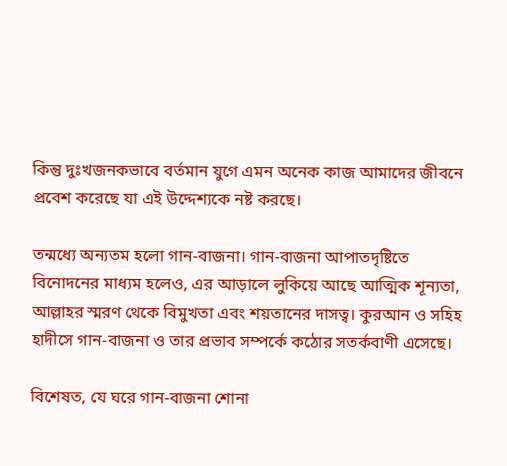কিন্তু দুঃখজনকভাবে বর্তমান যুগে এমন অনেক কাজ আমাদের জীবনে প্রবেশ করেছে যা এই উদ্দেশ্যকে নষ্ট করছে।

তন্মধ্যে অন্যতম হলো গান-বাজনা। গান-বাজনা আপাতদৃষ্টিতে বিনোদনের মাধ্যম হলেও, এর আড়ালে লুকিয়ে আছে আত্মিক শূন্যতা, আল্লাহর স্মরণ থেকে বিমুখতা এবং শয়তানের দাসত্ব। কুরআন ও সহিহ হাদীসে গান-বাজনা ও তার প্রভাব সম্পর্কে কঠোর সতর্কবাণী এসেছে।

বিশেষত, যে ঘরে গান-বাজনা শোনা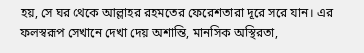হয়, সে ঘর থেকে আল্লাহর রহমতের ফেরেশতারা দূরে সরে যান। এর ফলস্বরূপ সেখানে দেখা দেয় অশান্তি, মানসিক অস্থিরতা,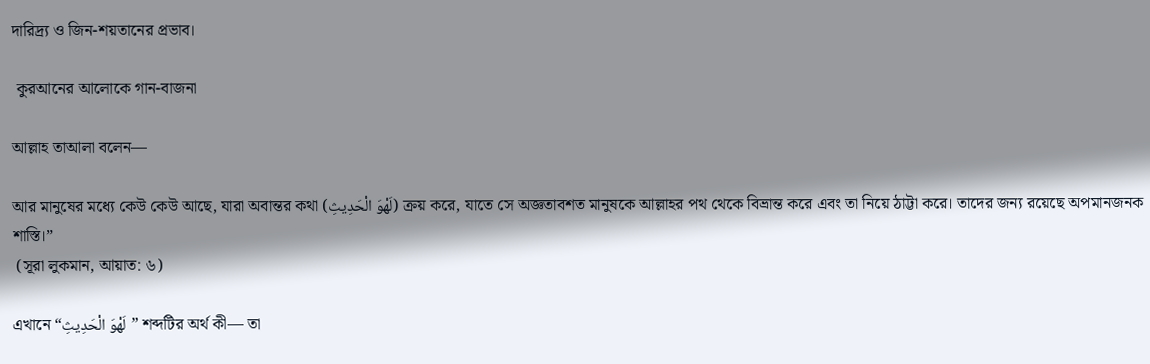দারিদ্র্য ও জিন-শয়তানের প্রভাব।

 কুরআনের আলোকে গান-বাজনা

আল্লাহ তাআলা বলেন—

আর মানুষের মধ্যে কেউ কেউ আছে, যারা অবান্তর কথা (لَهْوَ الْحَدِيثِ) ক্রয় করে, যাতে সে অজ্ঞতাবশত মানুষকে আল্লাহর পথ থেকে বিভ্রান্ত করে এবং তা নিয়ে ঠাট্টা করে। তাদের জন্য রয়েছে অপমানজনক শাস্তি।”
 (সূরা লুকমান, আয়াত: ৬)

এখানে “لَهْوَ الْحَدِيثِ” শব্দটির অর্থ কী— তা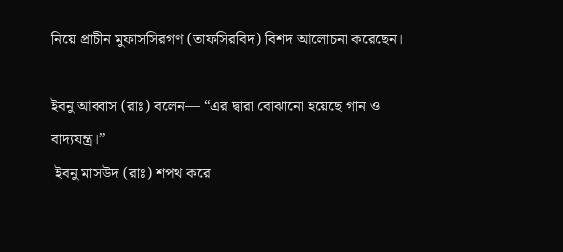নিয়ে প্রাচীন মুফাসসিরগণ (তাফসিরবিদ) বিশদ আলোচনা করেছেন।

ইবনু আব্বাস (রাঃ) বলেন— “এর দ্বারা বোঝানো হয়েছে গান ও বাদ্যযন্ত্র।”
 ইবনু মাসউদ (রাঃ) শপথ করে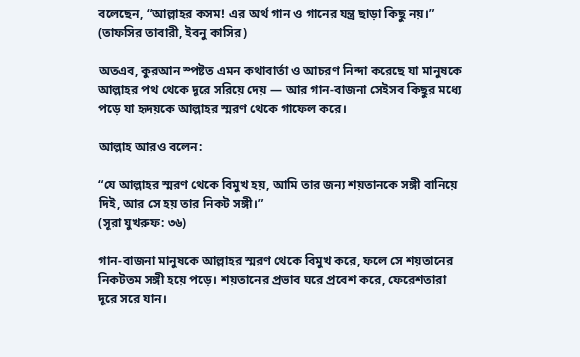বলেছেন, “আল্লাহর কসম! এর অর্থ গান ও গানের যন্ত্র ছাড়া কিছু নয়।”
(তাফসির তাবারী, ইবনু কাসির)

অতএব, কুরআন স্পষ্টত এমন কথাবার্তা ও আচরণ নিন্দা করেছে যা মানুষকে আল্লাহর পথ থেকে দূরে সরিয়ে দেয় — আর গান-বাজনা সেইসব কিছুর মধ্যে পড়ে যা হৃদয়কে আল্লাহর স্মরণ থেকে গাফেল করে।

আল্লাহ আরও বলেন:

“যে আল্লাহর স্মরণ থেকে বিমুখ হয়, আমি তার জন্য শয়তানকে সঙ্গী বানিয়ে দিই, আর সে হয় তার নিকট সঙ্গী।”
(সূরা যুখরুফ: ৩৬)

গান-বাজনা মানুষকে আল্লাহর স্মরণ থেকে বিমুখ করে, ফলে সে শয়তানের নিকটতম সঙ্গী হয়ে পড়ে। শয়তানের প্রভাব ঘরে প্রবেশ করে, ফেরেশতারা দূরে সরে যান।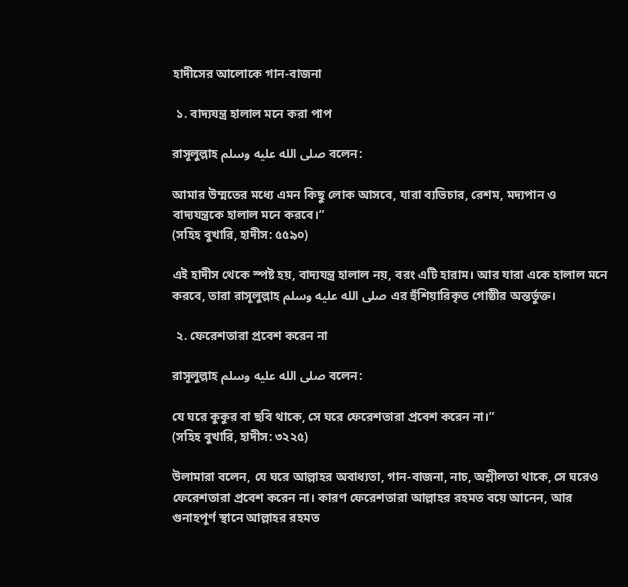হাদীসের আলোকে গান-বাজনা

 ১. বাদ্যযন্ত্র হালাল মনে করা পাপ

রাসূলুল্লাহ صلى الله عليه وسلم বলেন:

আমার উম্মতের মধ্যে এমন কিছু লোক আসবে, যারা ব্যভিচার, রেশম, মদ্যপান ও বাদ্যযন্ত্রকে হালাল মনে করবে।”
(সহিহ বুখারি, হাদীস: ৫৫৯০)

এই হাদীস থেকে স্পষ্ট হয়, বাদ্যযন্ত্র হালাল নয়, বরং এটি হারাম। আর যারা একে হালাল মনে করবে, তারা রাসূলুল্লাহ صلى الله عليه وسلم এর হুঁশিয়ারিকৃত গোষ্ঠীর অন্তর্ভুক্ত।

 ২. ফেরেশতারা প্রবেশ করেন না

রাসূলুল্লাহ صلى الله عليه وسلم বলেন:

যে ঘরে কুকুর বা ছবি থাকে, সে ঘরে ফেরেশতারা প্রবেশ করেন না।”
(সহিহ বুখারি, হাদীস: ৩২২৫)

উলামারা বলেন, যে ঘরে আল্লাহর অবাধ্যতা, গান-বাজনা, নাচ, অশ্লীলতা থাকে, সে ঘরেও ফেরেশতারা প্রবেশ করেন না। কারণ ফেরেশতারা আল্লাহর রহমত বয়ে আনেন, আর গুনাহপূর্ণ স্থানে আল্লাহর রহমত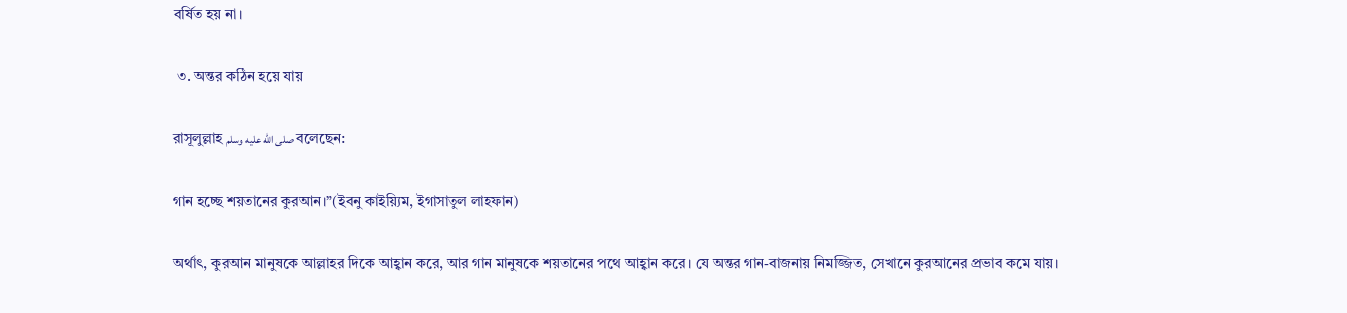বর্ষিত হয় না।

 ৩. অন্তর কঠিন হয়ে যায়

রাসূলুল্লাহ صلى الله عليه وسلم বলেছেন:

গান হচ্ছে শয়তানের কুরআন।”(ইবনু কাইয়্যিম, ইগাসাতুল লাহফান)

অর্থাৎ, কুরআন মানুষকে আল্লাহর দিকে আহ্বান করে, আর গান মানুষকে শয়তানের পথে আহ্বান করে। যে অন্তর গান-বাজনায় নিমজ্জিত, সেখানে কুরআনের প্রভাব কমে যায়।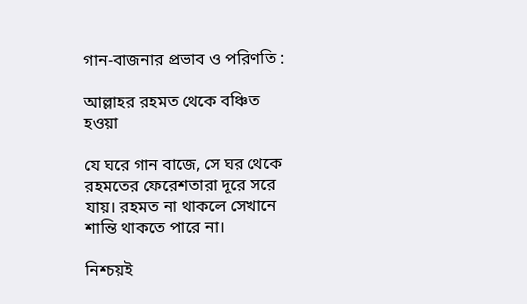গান-বাজনার প্রভাব ও পরিণতি :

আল্লাহর রহমত থেকে বঞ্চিত হওয়া

যে ঘরে গান বাজে, সে ঘর থেকে রহমতের ফেরেশতারা দূরে সরে যায়। রহমত না থাকলে সেখানে শান্তি থাকতে পারে না।

নিশ্চয়ই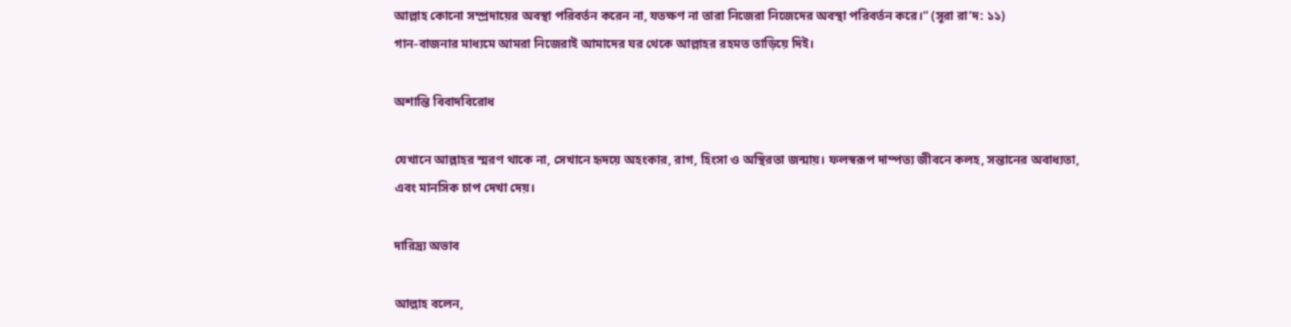আল্লাহ কোনো সম্প্রদায়ের অবস্থা পরিবর্তন করেন না, যতক্ষণ না তারা নিজেরা নিজেদের অবস্থা পরিবর্তন করে।” (সূরা রা’দ: ১১)
গান-বাজনার মাধ্যমে আমরা নিজেরাই আমাদের ঘর থেকে আল্লাহর রহমত তাড়িয়ে দিই।

অশান্তি বিবাদবিরোধ

যেখানে আল্লাহর স্মরণ থাকে না, সেখানে হৃদয়ে অহংকার, রাগ, হিংসা ও অস্থিরতা জন্মায়। ফলস্বরূপ দাম্পত্য জীবনে কলহ, সন্তানের অবাধ্যতা, এবং মানসিক চাপ দেখা দেয়।

দারিদ্র্য অভাব

আল্লাহ বলেন,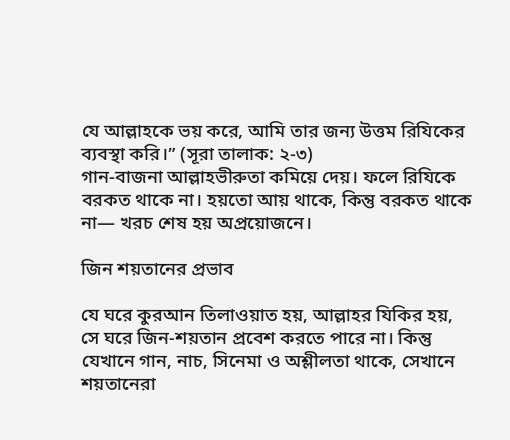যে আল্লাহকে ভয় করে, আমি তার জন্য উত্তম রিযিকের ব্যবস্থা করি।” (সূরা তালাক: ২-৩)
গান-বাজনা আল্লাহভীরুতা কমিয়ে দেয়। ফলে রিযিকে বরকত থাকে না। হয়তো আয় থাকে, কিন্তু বরকত থাকে না— খরচ শেষ হয় অপ্রয়োজনে।

জিন শয়তানের প্রভাব

যে ঘরে কুরআন তিলাওয়াত হয়, আল্লাহর যিকির হয়, সে ঘরে জিন-শয়তান প্রবেশ করতে পারে না। কিন্তু যেখানে গান, নাচ, সিনেমা ও অশ্লীলতা থাকে, সেখানে শয়তানেরা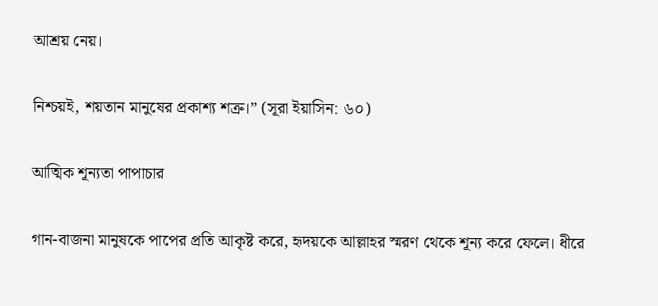আশ্রয় নেয়।

নিশ্চয়ই, শয়তান মানুষের প্রকাশ্য শত্রু।” (সূরা ইয়াসিন: ৬০)

আত্মিক শূন্যতা পাপাচার

গান-বাজনা মানুষকে পাপের প্রতি আকৃষ্ট করে, হৃদয়কে আল্লাহর স্মরণ থেকে শূন্য করে ফেলে। ধীরে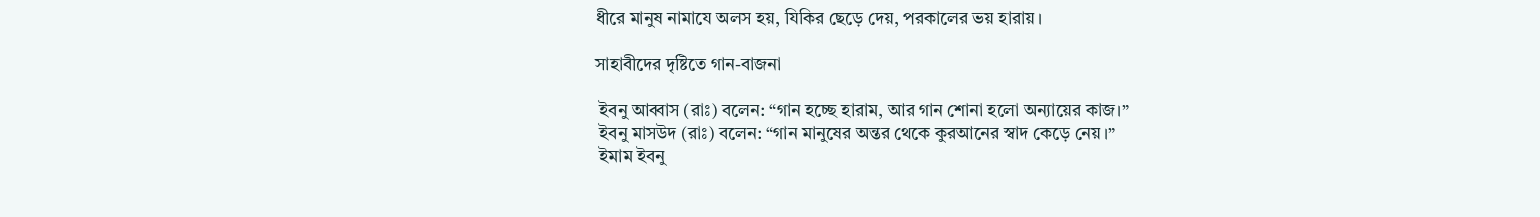ধীরে মানুষ নামাযে অলস হয়, যিকির ছেড়ে দেয়, পরকালের ভয় হারায়।

সাহাবীদের দৃষ্টিতে গান-বাজনা

 ইবনু আব্বাস (রাঃ) বলেন: “গান হচ্ছে হারাম, আর গান শোনা হলো অন্যায়ের কাজ।”
 ইবনু মাসউদ (রাঃ) বলেন: “গান মানুষের অন্তর থেকে কুরআনের স্বাদ কেড়ে নেয়।”
 ইমাম ইবনু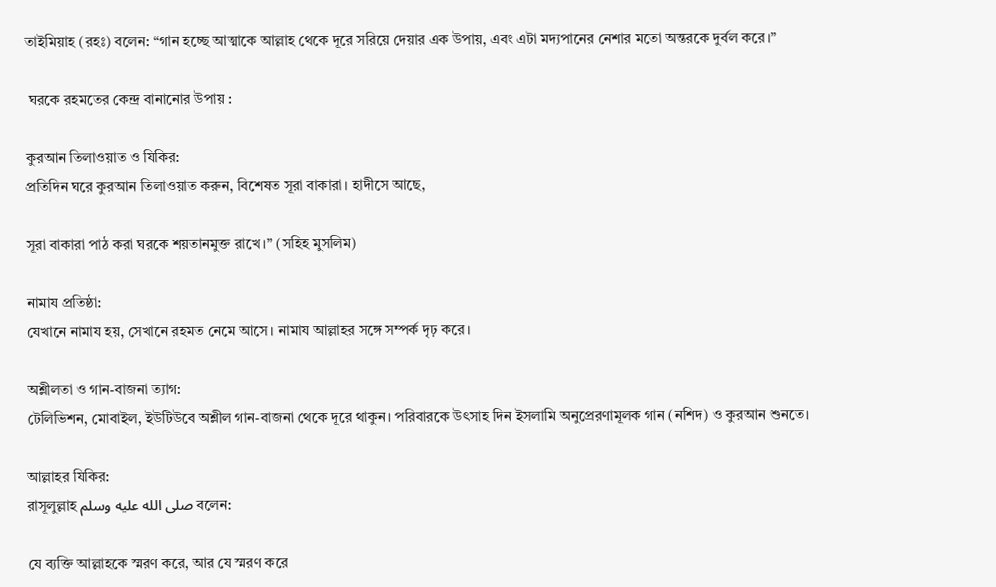তাইমিয়াহ (রহঃ) বলেন: “গান হচ্ছে আত্মাকে আল্লাহ থেকে দূরে সরিয়ে দেয়ার এক উপায়, এবং এটা মদ্যপানের নেশার মতো অন্তরকে দুর্বল করে।”

 ঘরকে রহমতের কেন্দ্র বানানোর উপায় :

কুরআন তিলাওয়াত ও যিকির:
প্রতিদিন ঘরে কুরআন তিলাওয়াত করুন, বিশেষত সূরা বাকারা। হাদীসে আছে,

সূরা বাকারা পাঠ করা ঘরকে শয়তানমুক্ত রাখে।” (সহিহ মুসলিম)

নামায প্রতিষ্ঠা:
যেখানে নামায হয়, সেখানে রহমত নেমে আসে। নামায আল্লাহর সঙ্গে সম্পর্ক দৃঢ় করে।

অশ্লীলতা ও গান-বাজনা ত্যাগ:
টেলিভিশন, মোবাইল, ইউটিউবে অশ্লীল গান-বাজনা থেকে দূরে থাকুন। পরিবারকে উৎসাহ দিন ইসলামি অনুপ্রেরণামূলক গান (নশিদ) ও কুরআন শুনতে।

আল্লাহর যিকির:
রাসূলুল্লাহ صلى الله عليه وسلم বলেন:

যে ব্যক্তি আল্লাহকে স্মরণ করে, আর যে স্মরণ করে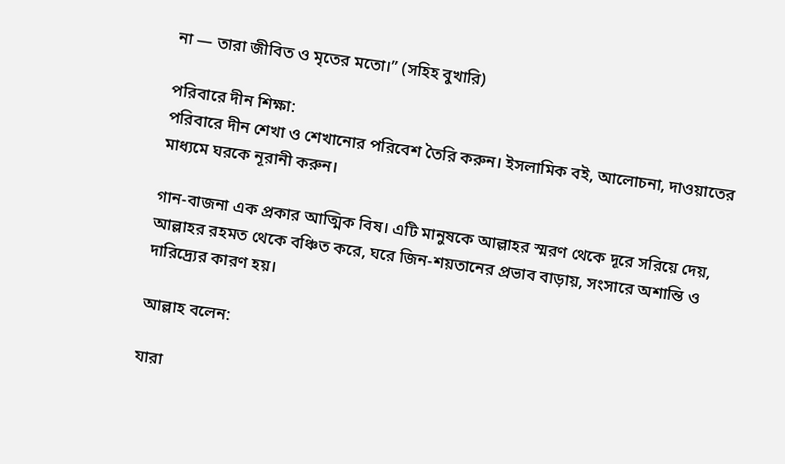না — তারা জীবিত ও মৃতের মতো।” (সহিহ বুখারি)

পরিবারে দীন শিক্ষা:
পরিবারে দীন শেখা ও শেখানোর পরিবেশ তৈরি করুন। ইসলামিক বই, আলোচনা, দাওয়াতের মাধ্যমে ঘরকে নূরানী করুন।

গান-বাজনা এক প্রকার আত্মিক বিষ। এটি মানুষকে আল্লাহর স্মরণ থেকে দূরে সরিয়ে দেয়, আল্লাহর রহমত থেকে বঞ্চিত করে, ঘরে জিন-শয়তানের প্রভাব বাড়ায়, সংসারে অশান্তি ও দারিদ্র্যের কারণ হয়।

আল্লাহ বলেন:

যারা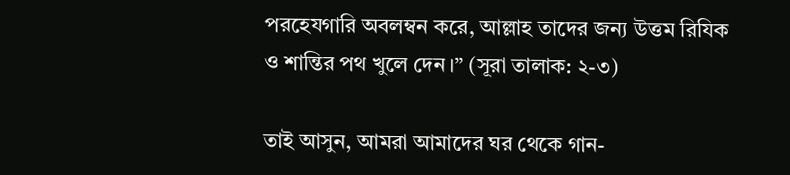পরহেযগারি অবলম্বন করে, আল্লাহ তাদের জন্য উত্তম রিযিক ও শান্তির পথ খুলে দেন।” (সূরা তালাক: ২-৩)

তাই আসুন, আমরা আমাদের ঘর থেকে গান-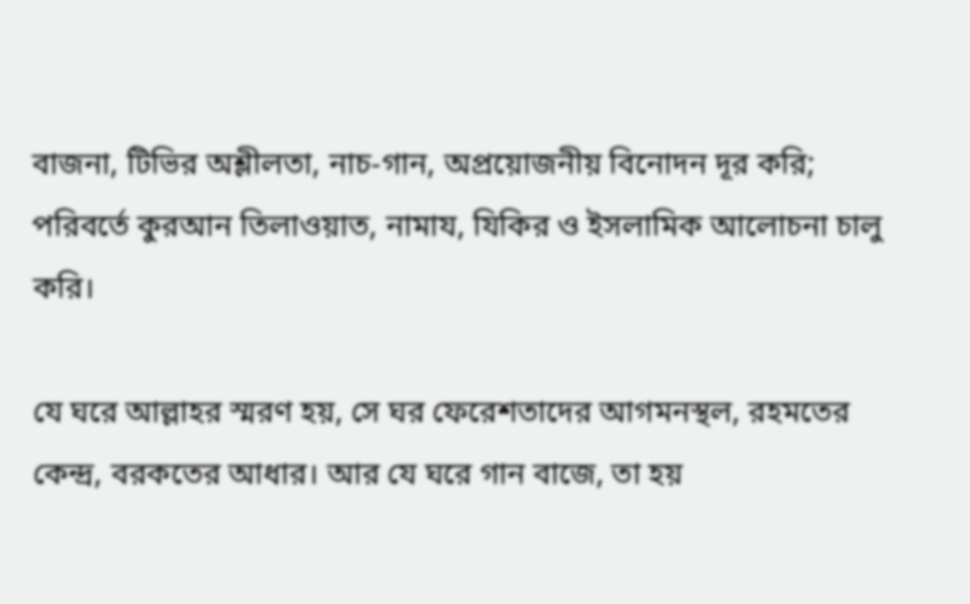বাজনা, টিভির অশ্লীলতা, নাচ-গান, অপ্রয়োজনীয় বিনোদন দূর করি; পরিবর্তে কুরআন তিলাওয়াত, নামায, যিকির ও ইসলামিক আলোচনা চালু করি।

যে ঘরে আল্লাহর স্মরণ হয়, সে ঘর ফেরেশতাদের আগমনস্থল, রহমতের কেন্দ্র, বরকতের আধার। আর যে ঘরে গান বাজে, তা হয়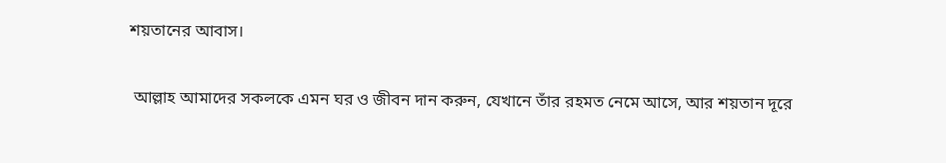শয়তানের আবাস।

 আল্লাহ আমাদের সকলকে এমন ঘর ও জীবন দান করুন, যেখানে তাঁর রহমত নেমে আসে, আর শয়তান দূরে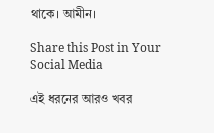থাকে। আমীন।

Share this Post in Your Social Media

এই ধরনের আরও খবর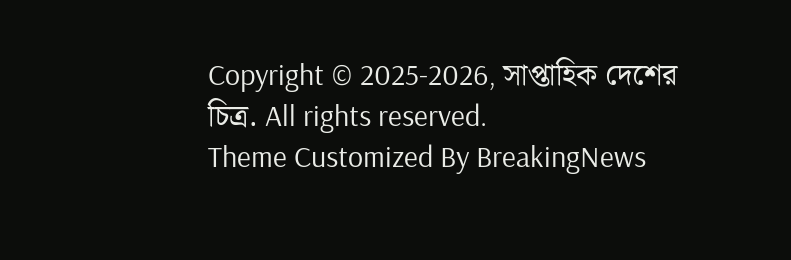Copyright © 2025-2026, সাপ্তাহিক দেশের চিত্র. All rights reserved.
Theme Customized By BreakingNews